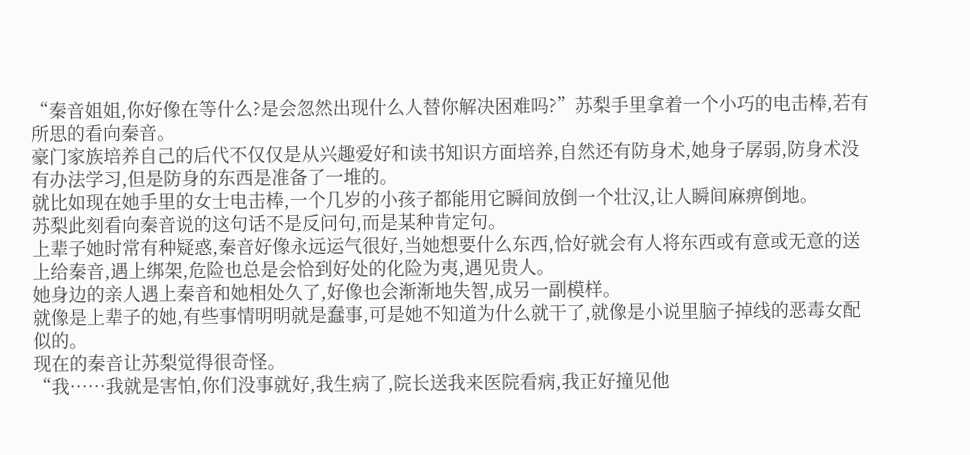“秦音姐姐,你好像在等什么?是会忽然出现什么人替你解决困难吗?”苏梨手里拿着一个小巧的电击棒,若有所思的看向秦音。
豪门家族培养自己的后代不仅仅是从兴趣爱好和读书知识方面培养,自然还有防身术,她身子孱弱,防身术没有办法学习,但是防身的东西是准备了一堆的。
就比如现在她手里的女士电击棒,一个几岁的小孩子都能用它瞬间放倒一个壮汉,让人瞬间麻痹倒地。
苏梨此刻看向秦音说的这句话不是反问句,而是某种肯定句。
上辈子她时常有种疑惑,秦音好像永远运气很好,当她想要什么东西,恰好就会有人将东西或有意或无意的送上给秦音,遇上绑架,危险也总是会恰到好处的化险为夷,遇见贵人。
她身边的亲人遇上秦音和她相处久了,好像也会渐渐地失智,成另一副模样。
就像是上辈子的她,有些事情明明就是蠢事,可是她不知道为什么就干了,就像是小说里脑子掉线的恶毒女配似的。
现在的秦音让苏梨觉得很奇怪。
“我……我就是害怕,你们没事就好,我生病了,院长送我来医院看病,我正好撞见他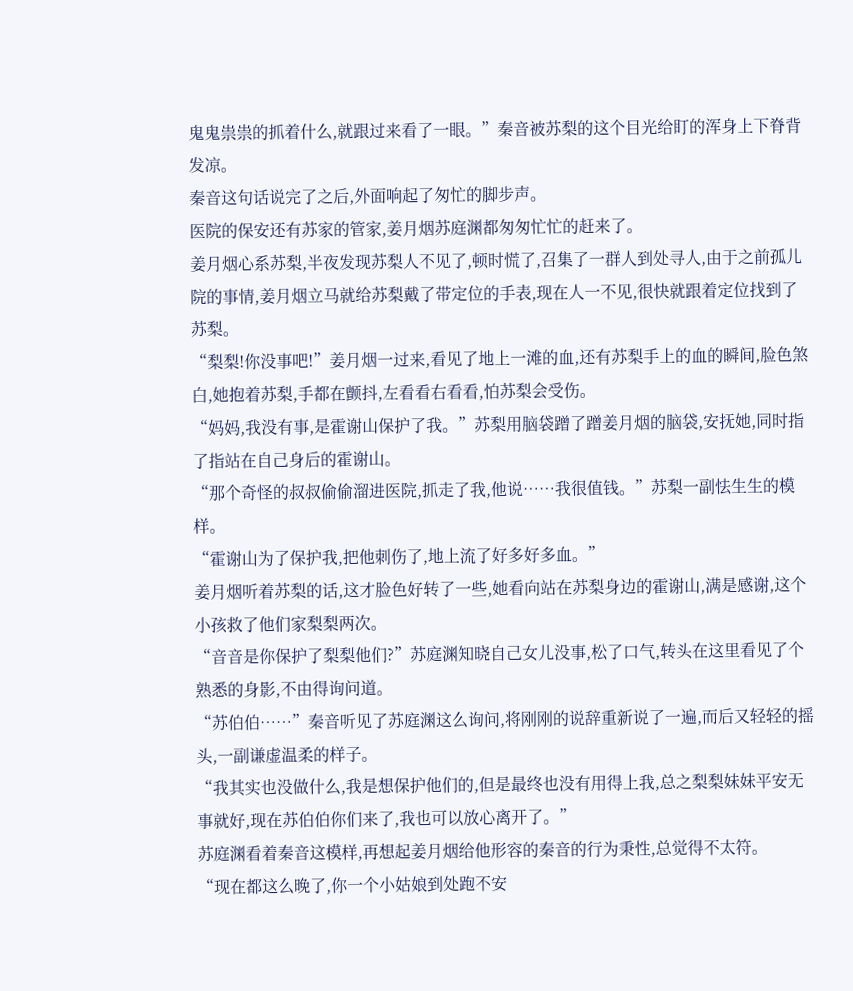鬼鬼祟祟的抓着什么,就跟过来看了一眼。”秦音被苏梨的这个目光给盯的浑身上下脊背发凉。
秦音这句话说完了之后,外面响起了匆忙的脚步声。
医院的保安还有苏家的管家,姜月烟苏庭渊都匆匆忙忙的赶来了。
姜月烟心系苏梨,半夜发现苏梨人不见了,顿时慌了,召集了一群人到处寻人,由于之前孤儿院的事情,姜月烟立马就给苏梨戴了带定位的手表,现在人一不见,很快就跟着定位找到了苏梨。
“梨梨!你没事吧!”姜月烟一过来,看见了地上一滩的血,还有苏梨手上的血的瞬间,脸色煞白,她抱着苏梨,手都在颤抖,左看看右看看,怕苏梨会受伤。
“妈妈,我没有事,是霍谢山保护了我。”苏梨用脑袋蹭了蹭姜月烟的脑袋,安抚她,同时指了指站在自己身后的霍谢山。
“那个奇怪的叔叔偷偷溜进医院,抓走了我,他说……我很值钱。”苏梨一副怯生生的模样。
“霍谢山为了保护我,把他刺伤了,地上流了好多好多血。”
姜月烟听着苏梨的话,这才脸色好转了一些,她看向站在苏梨身边的霍谢山,满是感谢,这个小孩救了他们家梨梨两次。
“音音是你保护了梨梨他们?”苏庭渊知晓自己女儿没事,松了口气,转头在这里看见了个熟悉的身影,不由得询问道。
“苏伯伯……”秦音听见了苏庭渊这么询问,将刚刚的说辞重新说了一遍,而后又轻轻的摇头,一副谦虚温柔的样子。
“我其实也没做什么,我是想保护他们的,但是最终也没有用得上我,总之梨梨妹妹平安无事就好,现在苏伯伯你们来了,我也可以放心离开了。”
苏庭渊看着秦音这模样,再想起姜月烟给他形容的秦音的行为秉性,总觉得不太符。
“现在都这么晚了,你一个小姑娘到处跑不安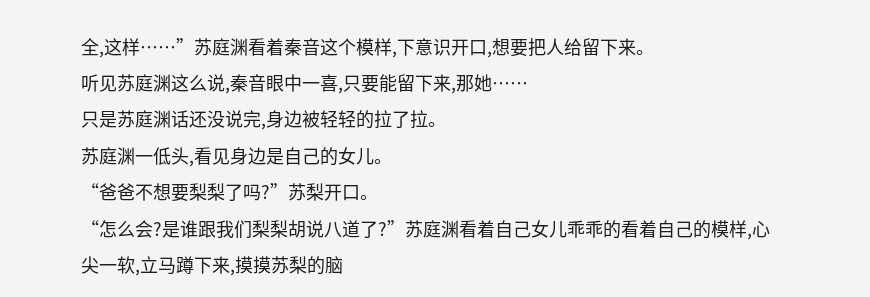全,这样……”苏庭渊看着秦音这个模样,下意识开口,想要把人给留下来。
听见苏庭渊这么说,秦音眼中一喜,只要能留下来,那她……
只是苏庭渊话还没说完,身边被轻轻的拉了拉。
苏庭渊一低头,看见身边是自己的女儿。
“爸爸不想要梨梨了吗?”苏梨开口。
“怎么会?是谁跟我们梨梨胡说八道了?”苏庭渊看着自己女儿乖乖的看着自己的模样,心尖一软,立马蹲下来,摸摸苏梨的脑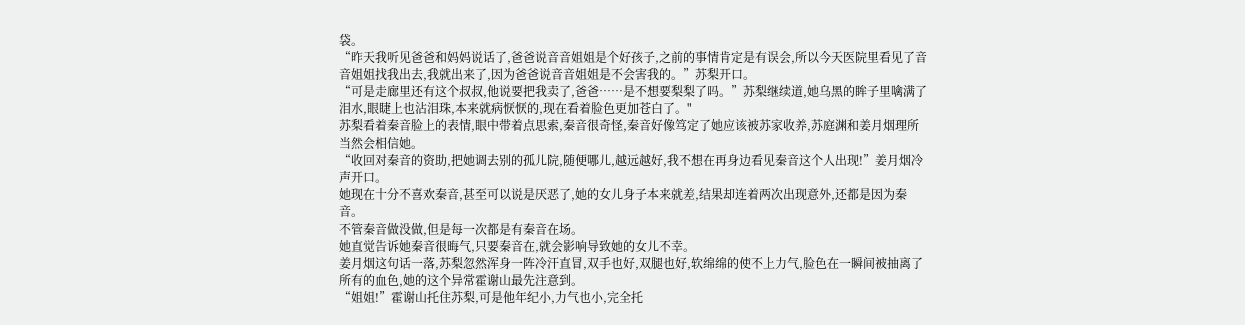袋。
“昨天我听见爸爸和妈妈说话了,爸爸说音音姐姐是个好孩子,之前的事情肯定是有误会,所以今天医院里看见了音音姐姐找我出去,我就出来了,因为爸爸说音音姐姐是不会害我的。”苏梨开口。
“可是走廊里还有这个叔叔,他说要把我卖了,爸爸……是不想要梨梨了吗。”苏梨继续道,她乌黑的眸子里噙满了泪水,眼睫上也沾泪珠,本来就病恹恹的,现在看着脸色更加苍白了。"
苏梨看着秦音脸上的表情,眼中带着点思索,秦音很奇怪,秦音好像笃定了她应该被苏家收养,苏庭渊和姜月烟理所当然会相信她。
“收回对秦音的资助,把她调去别的孤儿院,随便哪儿,越远越好,我不想在再身边看见秦音这个人出现!”姜月烟冷声开口。
她现在十分不喜欢秦音,甚至可以说是厌恶了,她的女儿身子本来就差,结果却连着两次出现意外,还都是因为秦音。
不管秦音做没做,但是每一次都是有秦音在场。
她直觉告诉她秦音很晦气,只要秦音在,就会影响导致她的女儿不幸。
姜月烟这句话一落,苏梨忽然浑身一阵冷汗直冒,双手也好,双腿也好,软绵绵的使不上力气,脸色在一瞬间被抽离了所有的血色,她的这个异常霍谢山最先注意到。
“姐姐!”霍谢山托住苏梨,可是他年纪小,力气也小,完全托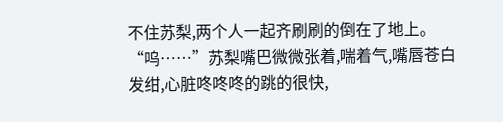不住苏梨,两个人一起齐刷刷的倒在了地上。
“呜……”苏梨嘴巴微微张着,喘着气,嘴唇苍白发绀,心脏咚咚咚的跳的很快,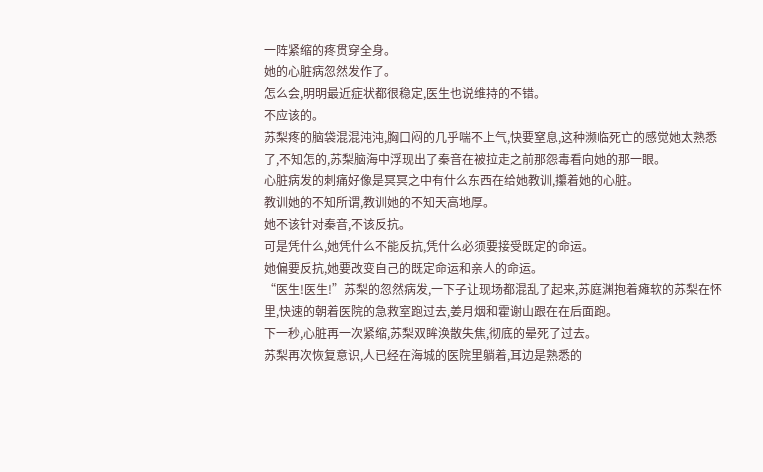一阵紧缩的疼贯穿全身。
她的心脏病忽然发作了。
怎么会,明明最近症状都很稳定,医生也说维持的不错。
不应该的。
苏梨疼的脑袋混混沌沌,胸口闷的几乎喘不上气,快要窒息,这种濒临死亡的感觉她太熟悉了,不知怎的,苏梨脑海中浮现出了秦音在被拉走之前那怨毒看向她的那一眼。
心脏病发的刺痛好像是冥冥之中有什么东西在给她教训,攥着她的心脏。
教训她的不知所谓,教训她的不知天高地厚。
她不该针对秦音,不该反抗。
可是凭什么,她凭什么不能反抗,凭什么必须要接受既定的命运。
她偏要反抗,她要改变自己的既定命运和亲人的命运。
“医生!医生!”苏梨的忽然病发,一下子让现场都混乱了起来,苏庭渊抱着瘫软的苏梨在怀里,快速的朝着医院的急救室跑过去,姜月烟和霍谢山跟在在后面跑。
下一秒,心脏再一次紧缩,苏梨双眸涣散失焦,彻底的晕死了过去。
苏梨再次恢复意识,人已经在海城的医院里躺着,耳边是熟悉的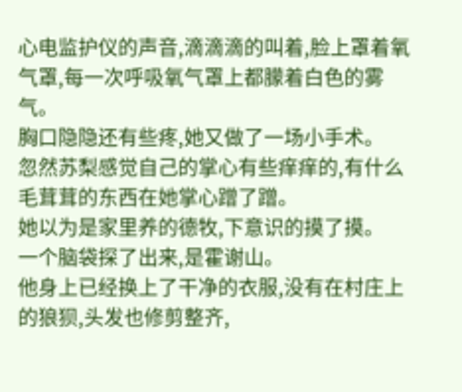心电监护仪的声音,滴滴滴的叫着,脸上罩着氧气罩,每一次呼吸氧气罩上都朦着白色的雾气。
胸口隐隐还有些疼,她又做了一场小手术。
忽然苏梨感觉自己的掌心有些痒痒的,有什么毛茸茸的东西在她掌心蹭了蹭。
她以为是家里养的德牧,下意识的摸了摸。
一个脑袋探了出来,是霍谢山。
他身上已经换上了干净的衣服,没有在村庄上的狼狈,头发也修剪整齐,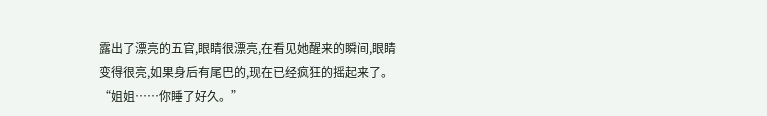露出了漂亮的五官,眼睛很漂亮,在看见她醒来的瞬间,眼睛变得很亮,如果身后有尾巴的,现在已经疯狂的摇起来了。
“姐姐……你睡了好久。”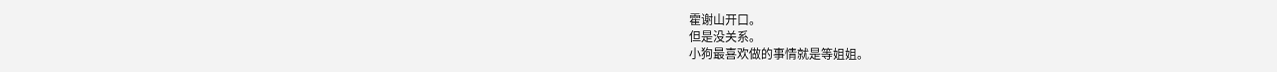霍谢山开口。
但是没关系。
小狗最喜欢做的事情就是等姐姐。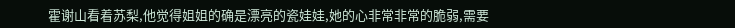霍谢山看着苏梨,他觉得姐姐的确是漂亮的瓷娃娃,她的心非常非常的脆弱,需要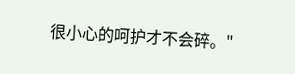很小心的呵护才不会碎。"